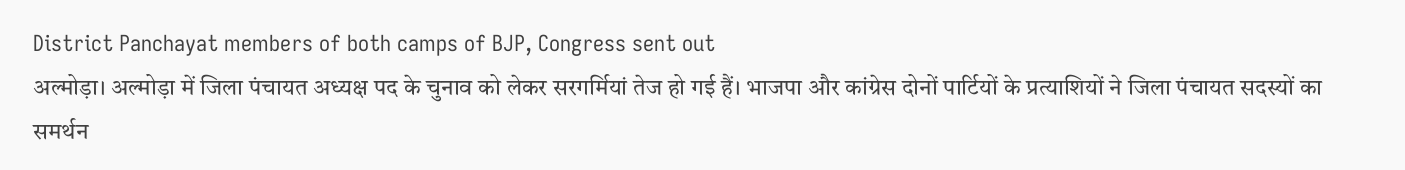District Panchayat members of both camps of BJP, Congress sent out
अल्मोड़ा। अल्मोड़ा में जिला पंचायत अध्यक्ष पद के चुनाव को लेकर सरगर्मियां तेज हो गई हैं। भाजपा और कांग्रेस दोनों पार्टियों के प्रत्याशियों ने जिला पंचायत सदस्यों का समर्थन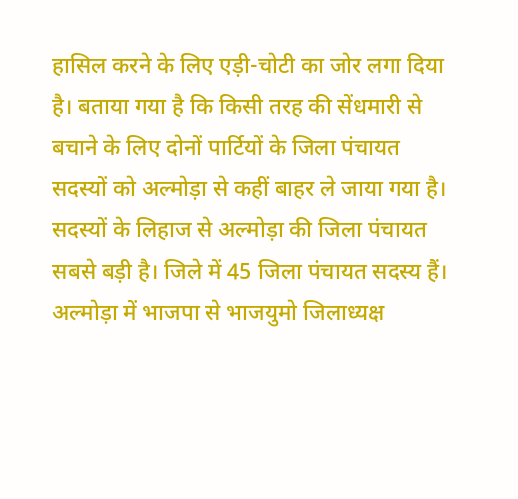हासिल करने के लिए एड़ी-चोटी का जोर लगा दिया है। बताया गया है कि किसी तरह की सेंधमारी से बचाने के लिए दोनों पार्टियों के जिला पंचायत सदस्यों को अल्मोड़ा से कहीं बाहर ले जाया गया है।
सदस्यों के लिहाज से अल्मोड़ा की जिला पंचायत सबसे बड़ी है। जिले में 45 जिला पंचायत सदस्य हैं। अल्मोड़ा में भाजपा से भाजयुमो जिलाध्यक्ष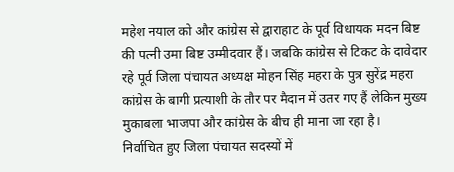महेश नयाल को और कांग्रेस से द्वाराहाट के पूर्व विधायक मदन बिष्ट की पत्नी उमा बिष्ट उम्मीदवार हैं। जबकि कांग्रेस से टिकट के दावेदार रहे पूर्व जिला पंचायत अध्यक्ष मोहन सिंह महरा के पुत्र सुरेंद्र महरा कांग्रेस के बागी प्रत्याशी के तौर पर मैदान में उतर गए हैं लेकिन मुख्य मुकाबला भाजपा और कांग्रेस के बीच ही माना जा रहा है।
निर्वाचित हुए जिला पंचायत सदस्यों में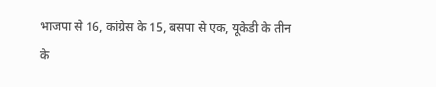भाजपा से 16, कांग्रेस के 15, बसपा से एक, यूकेडी के तीन के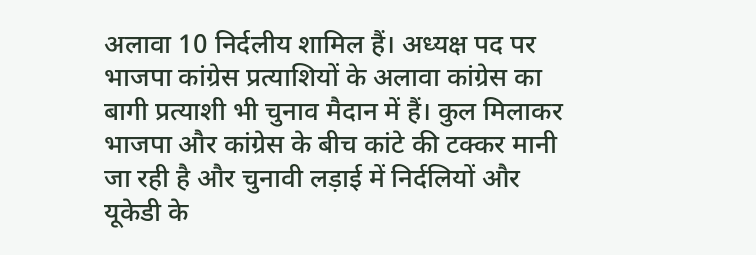अलावा 10 निर्दलीय शामिल हैं। अध्यक्ष पद पर भाजपा कांग्रेस प्रत्याशियों के अलावा कांग्रेस का बागी प्रत्याशी भी चुनाव मैदान में हैं। कुल मिलाकर भाजपा और कांग्रेस के बीच कांटे की टक्कर मानी जा रही है और चुनावी लड़ाई में निर्दलियों और यूकेडी के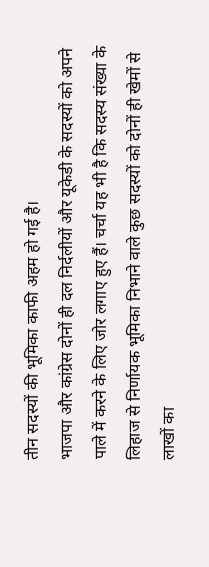तीन सदस्यों की भूमिका काफी अहम हो गई है।
भाजपा और कांग्रेस दोनों ही दल निर्दलीयों और यूकेडी के सदस्यों को अपने पाले में करने के लिए जोर लगाए हुए हैं। चर्चा यह भी है कि सदस्य संख्या के लिहाज से निर्णायक भूमिका निभाने वाले कुछ सदस्यों को दोनों ही खेमों से लाखों का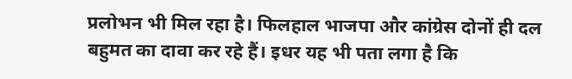प्रलोभन भी मिल रहा है। फिलहाल भाजपा और कांग्रेस दोनों ही दल बहुमत का दावा कर रहे हैं। इधर यह भी पता लगा है कि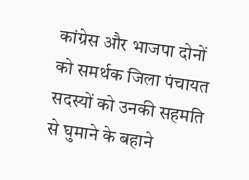कांग्रेस और भाजपा दोनों को समर्थक जिला पंचायत सदस्यों को उनकी सहमति से घुमाने के बहाने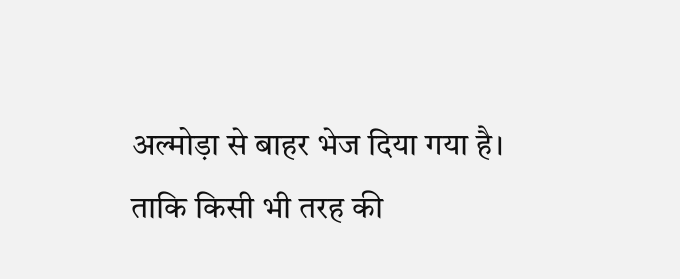अल्मोड़ा से बाहर भेज दिया गया है। ताकि किसी भी तरह की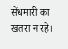सेंधमारी का खतरा न रहे।